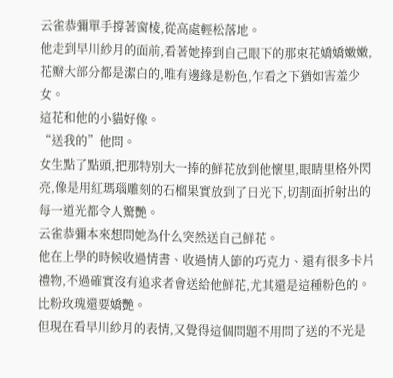云雀恭彌單手撐著窗棱,從高處輕松落地。
他走到早川紗月的面前,看著她捧到自己眼下的那束花嬌嬌嫩嫩,花瓣大部分都是潔白的,唯有邊緣是粉色,乍看之下猶如害羞少女。
這花和他的小貓好像。
“送我的”他問。
女生點了點頭,把那特別大一捧的鮮花放到他懷里,眼睛里格外閃亮,像是用紅瑪瑙雕刻的石榴果實放到了日光下,切割面折射出的每一道光都令人驚艷。
云雀恭彌本來想問她為什么突然送自己鮮花。
他在上學的時候收過情書、收過情人節的巧克力、還有很多卡片禮物,不過確實沒有追求者會送給他鮮花,尤其還是這種粉色的。
比粉玫瑰還要嬌艷。
但現在看早川紗月的表情,又覺得這個問題不用問了送的不光是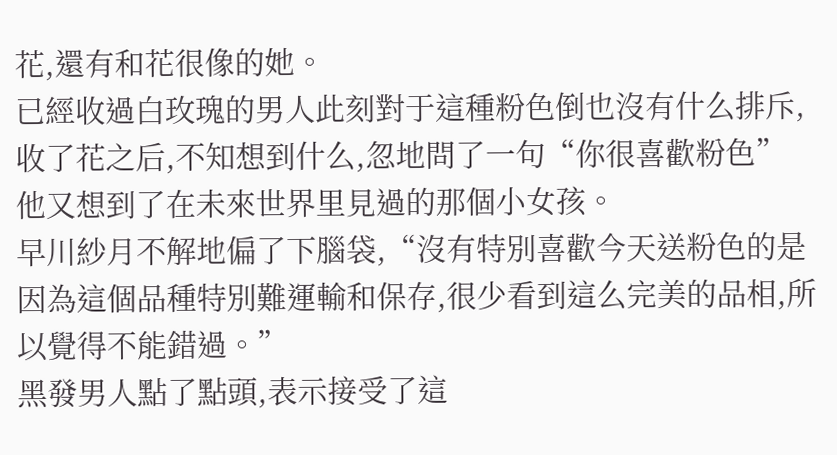花,還有和花很像的她。
已經收過白玫瑰的男人此刻對于這種粉色倒也沒有什么排斥,收了花之后,不知想到什么,忽地問了一句“你很喜歡粉色”
他又想到了在未來世界里見過的那個小女孩。
早川紗月不解地偏了下腦袋,“沒有特別喜歡今天送粉色的是因為這個品種特別難運輸和保存,很少看到這么完美的品相,所以覺得不能錯過。”
黑發男人點了點頭,表示接受了這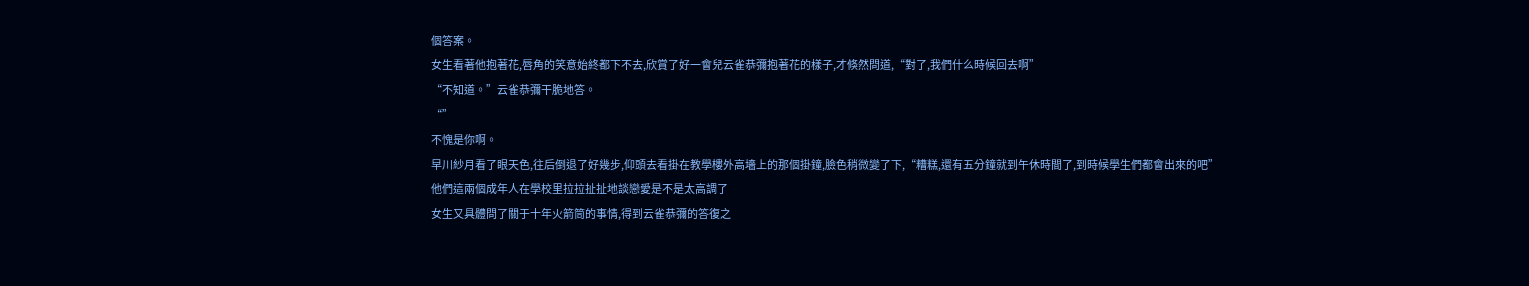個答案。
女生看著他抱著花,唇角的笑意始終都下不去,欣賞了好一會兒云雀恭彌抱著花的樣子,才倏然問道,“對了,我們什么時候回去啊”
“不知道。”云雀恭彌干脆地答。
“”
不愧是你啊。
早川紗月看了眼天色,往后倒退了好幾步,仰頭去看掛在教學樓外高墻上的那個掛鐘,臉色稍微變了下,“糟糕,還有五分鐘就到午休時間了,到時候學生們都會出來的吧”
他們這兩個成年人在學校里拉拉扯扯地談戀愛是不是太高調了
女生又具體問了關于十年火箭筒的事情,得到云雀恭彌的答復之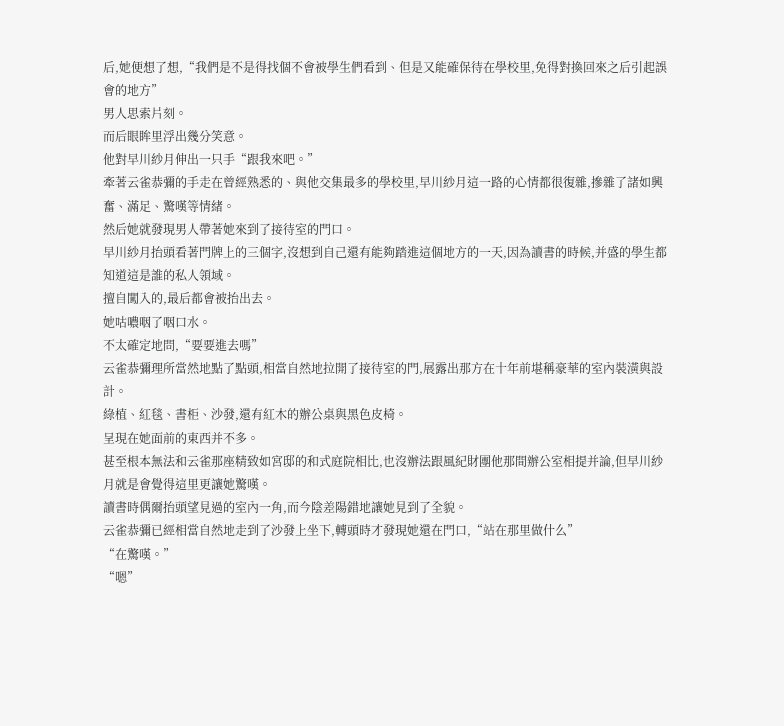后,她便想了想,“我們是不是得找個不會被學生們看到、但是又能確保待在學校里,免得對換回來之后引起誤會的地方”
男人思索片刻。
而后眼眸里浮出幾分笑意。
他對早川紗月伸出一只手“跟我來吧。”
牽著云雀恭彌的手走在曾經熟悉的、與他交集最多的學校里,早川紗月這一路的心情都很復雜,摻雜了諸如興奮、滿足、驚嘆等情緒。
然后她就發現男人帶著她來到了接待室的門口。
早川紗月抬頭看著門牌上的三個字,沒想到自己還有能夠踏進這個地方的一天,因為讀書的時候,并盛的學生都知道這是誰的私人領域。
擅自闖入的,最后都會被抬出去。
她咕噥咽了咽口水。
不太確定地問,“要要進去嗎”
云雀恭彌理所當然地點了點頭,相當自然地拉開了接待室的門,展露出那方在十年前堪稱豪華的室內裝潢與設計。
綠植、紅毯、書柜、沙發,還有紅木的辦公桌與黑色皮椅。
呈現在她面前的東西并不多。
甚至根本無法和云雀那座精致如宮邸的和式庭院相比,也沒辦法跟風紀財團他那間辦公室相提并論,但早川紗月就是會覺得這里更讓她驚嘆。
讀書時偶爾抬頭望見過的室內一角,而今陰差陽錯地讓她見到了全貌。
云雀恭彌已經相當自然地走到了沙發上坐下,轉頭時才發現她還在門口,“站在那里做什么”
“在驚嘆。”
“嗯”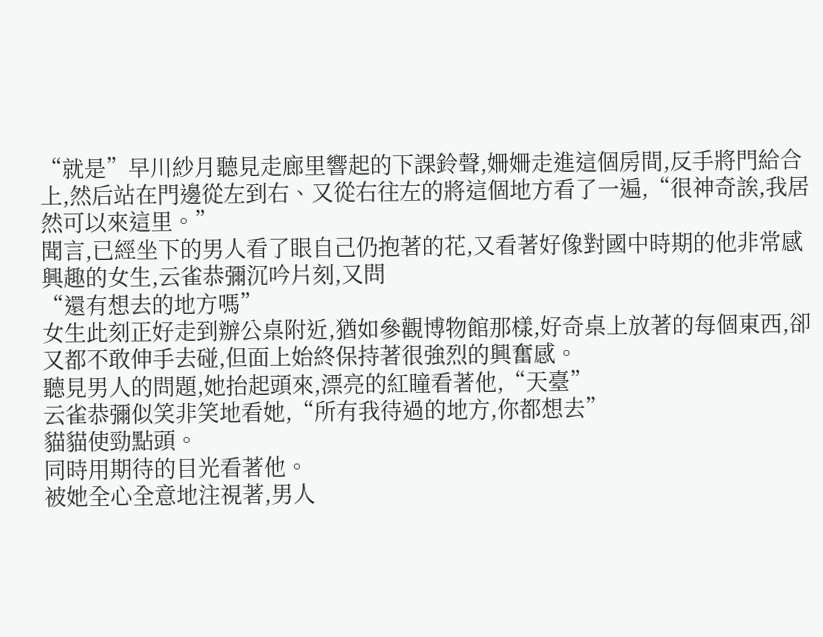“就是”早川紗月聽見走廊里響起的下課鈴聲,姍姍走進這個房間,反手將門給合上,然后站在門邊從左到右、又從右往左的將這個地方看了一遍,“很神奇誒,我居然可以來這里。”
聞言,已經坐下的男人看了眼自己仍抱著的花,又看著好像對國中時期的他非常感興趣的女生,云雀恭彌沉吟片刻,又問
“還有想去的地方嗎”
女生此刻正好走到辦公桌附近,猶如參觀博物館那樣,好奇桌上放著的每個東西,卻又都不敢伸手去碰,但面上始終保持著很強烈的興奮感。
聽見男人的問題,她抬起頭來,漂亮的紅瞳看著他,“天臺”
云雀恭彌似笑非笑地看她,“所有我待過的地方,你都想去”
貓貓使勁點頭。
同時用期待的目光看著他。
被她全心全意地注視著,男人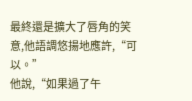最終還是擴大了唇角的笑意,他語調悠揚地應許,“可以。”
他說,“如果過了午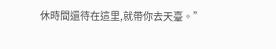休時間還待在這里,就帶你去天臺。”